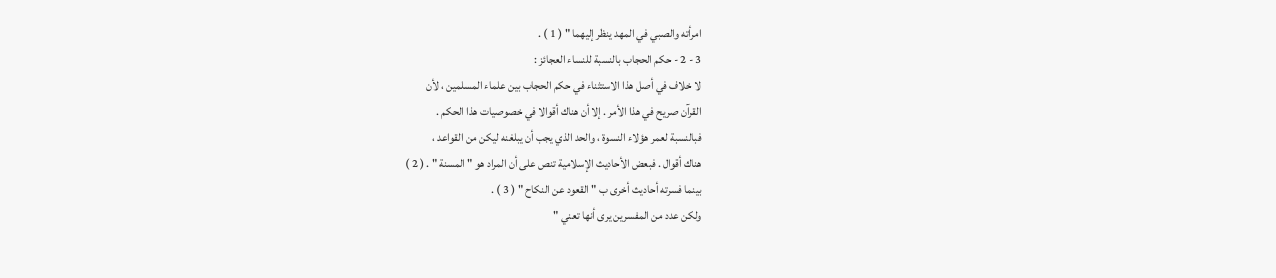امرأته والصبي في المهد ينظر إليهما " ( 1 ) .
3 - 2 - حكم الحجاب بالنسبة للنساء العجائز :
لا خلاف في أصل هذا الاستثناء في حكم الحجاب بين علماء المسلمين ، لأن
القرآن صريح في هذا الأمر . إلا أن هناك أقوالا في خصوصيات هذا الحكم .
فبالنسبة لعمر هؤلاء النسوة ، والحد الذي يجب أن يبلغنه ليكن من القواعد ،
هناك أقوال . فبعض الأحاديث الإسلامية تنص على أن المراد هو " المسنة " . ( 2 )
بينما فسرته أحاديث أخرى ب " القعود عن النكاح " ( 3 ) .
ولكن عدد من المفسرين يرى أنها تعني "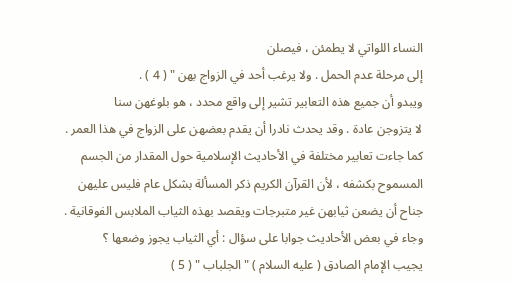النساء اللواتي لا يطمئن ، فيصلن
إلى مرحلة عدم الحمل . ولا يرغب أحد في الزواج بهن " ( 4 ) .
ويبدو أن جميع هذه التعابير تشير إلى واقع محدد ، هو بلوغهن سنا
لا يتزوجن عادة . وقد يحدث نادرا أن يقدم بعضهن على الزواج في هذا العمر .
كما جاءت تعابير مختلفة في الأحاديث الإسلامية حول المقدار من الجسم
المسموح بكشفه ، لأن القرآن الكريم ذكر المسألة بشكل عام فليس عليهن
جناح أن يضعن ثيابهن غير متبرجات ويقصد بهذه الثياب الملابس الفوقانية .
وجاء في بعض الأحاديث جوابا على سؤال : أي الثياب يجوز وضعها ؟
يجيب الإمام الصادق ( عليه السلام ) " الجلباب " ( 5 )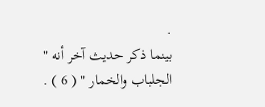.
بينما ذكر حديث آخر أنه " الجلباب والخمار " ( 6 ) .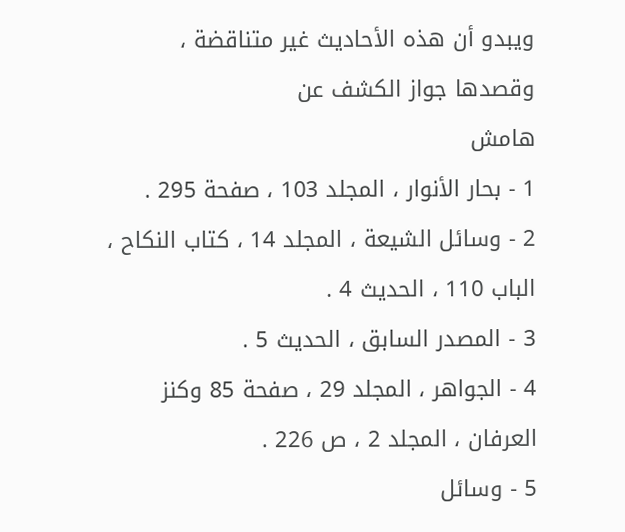ويبدو أن هذه الأحاديث غير متناقضة ، وقصدها جواز الكشف عن
هامش
1 - بحار الأنوار ، المجلد 103 ، صفحة 295 .
2 - وسائل الشيعة ، المجلد 14 ، كتاب النكاح ، الباب 110 ، الحديث 4 .
3 - المصدر السابق ، الحديث 5 .
4 - الجواهر ، المجلد 29 ، صفحة 85 وكنز العرفان ، المجلد 2 ، ص 226 .
5 - وسائل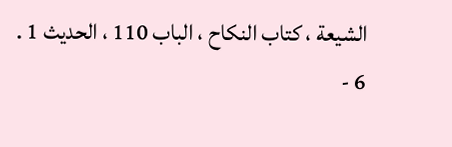الشيعة ، كتاب النكاح ، الباب 110 ، الحديث 1 .
6 -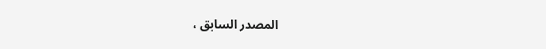المصدر السابق ،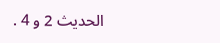الحديث 2 و 4 .